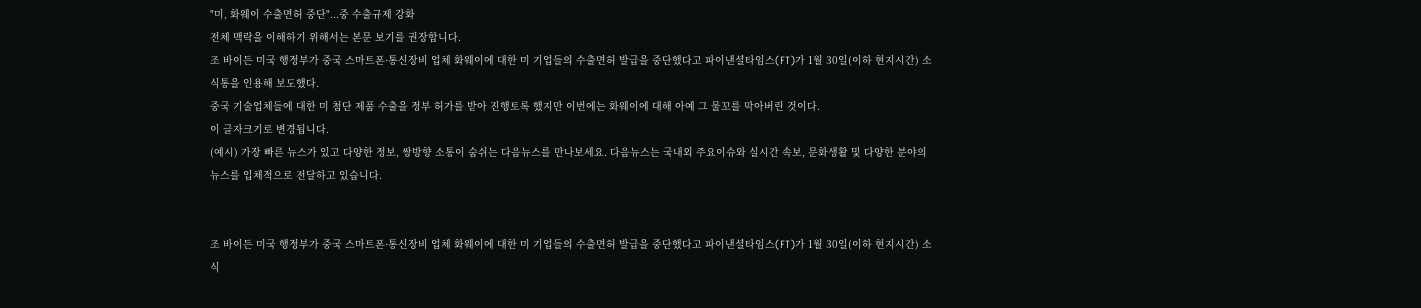"미, 화웨이 수출면허 중단"...중 수출규제 강화
전체 맥락을 이해하기 위해서는 본문 보기를 권장합니다.
조 바이든 미국 행정부가 중국 스마트폰·통신장비 업체 화웨이에 대한 미 기업들의 수출면허 발급을 중단했다고 파이낸셜타임스(FT)가 1월 30일(이하 현지시간) 소식통을 인용해 보도했다.
중국 기술업체들에 대한 미 첨단 제품 수출을 정부 허가를 받아 진행토록 했지만 이번에는 화웨이에 대해 아예 그 물꼬를 막아버린 것이다.
이 글자크기로 변경됩니다.
(예시) 가장 빠른 뉴스가 있고 다양한 정보, 쌍방향 소통이 숨쉬는 다음뉴스를 만나보세요. 다음뉴스는 국내외 주요이슈와 실시간 속보, 문화생활 및 다양한 분야의 뉴스를 입체적으로 전달하고 있습니다.


조 바이든 미국 행정부가 중국 스마트폰·통신장비 업체 화웨이에 대한 미 기업들의 수출면허 발급을 중단했다고 파이낸셜타임스(FT)가 1월 30일(이하 현지시간) 소식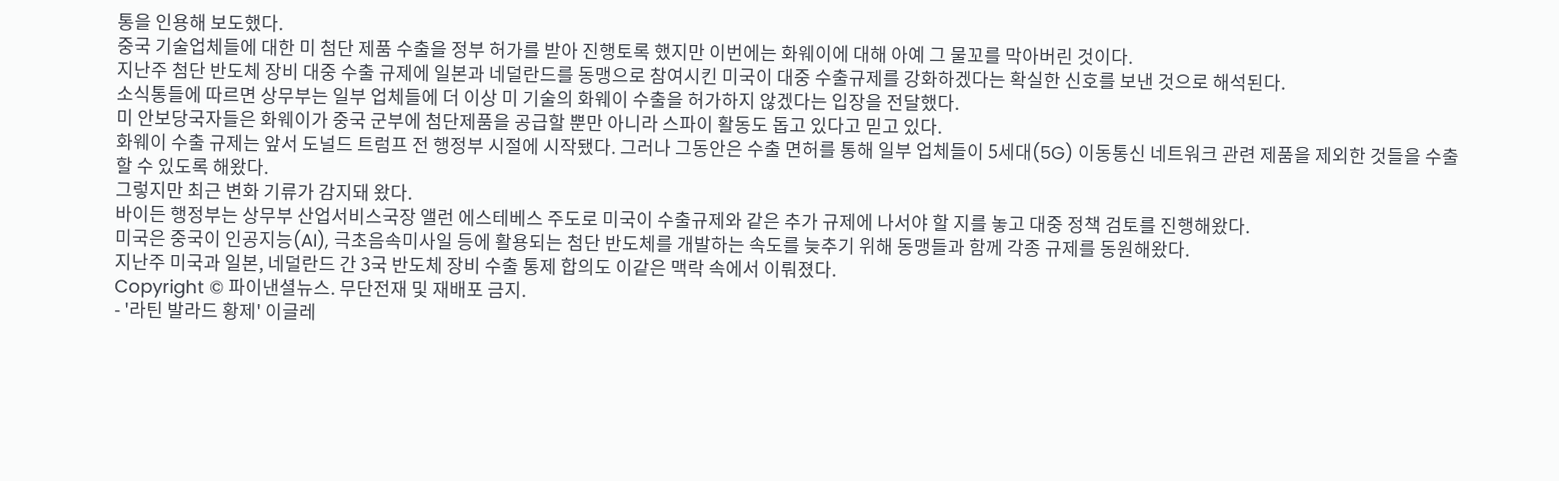통을 인용해 보도했다.
중국 기술업체들에 대한 미 첨단 제품 수출을 정부 허가를 받아 진행토록 했지만 이번에는 화웨이에 대해 아예 그 물꼬를 막아버린 것이다.
지난주 첨단 반도체 장비 대중 수출 규제에 일본과 네덜란드를 동맹으로 참여시킨 미국이 대중 수출규제를 강화하겠다는 확실한 신호를 보낸 것으로 해석된다.
소식통들에 따르면 상무부는 일부 업체들에 더 이상 미 기술의 화웨이 수출을 허가하지 않겠다는 입장을 전달했다.
미 안보당국자들은 화웨이가 중국 군부에 첨단제품을 공급할 뿐만 아니라 스파이 활동도 돕고 있다고 믿고 있다.
화웨이 수출 규제는 앞서 도널드 트럼프 전 행정부 시절에 시작됐다. 그러나 그동안은 수출 면허를 통해 일부 업체들이 5세대(5G) 이동통신 네트워크 관련 제품을 제외한 것들을 수출할 수 있도록 해왔다.
그렇지만 최근 변화 기류가 감지돼 왔다.
바이든 행정부는 상무부 산업서비스국장 앨런 에스테베스 주도로 미국이 수출규제와 같은 추가 규제에 나서야 할 지를 놓고 대중 정책 검토를 진행해왔다.
미국은 중국이 인공지능(AI), 극초음속미사일 등에 활용되는 첨단 반도체를 개발하는 속도를 늦추기 위해 동맹들과 함께 각종 규제를 동원해왔다.
지난주 미국과 일본, 네덜란드 간 3국 반도체 장비 수출 통제 합의도 이같은 맥락 속에서 이뤄졌다.
Copyright © 파이낸셜뉴스. 무단전재 및 재배포 금지.
- '라틴 발라드 황제' 이글레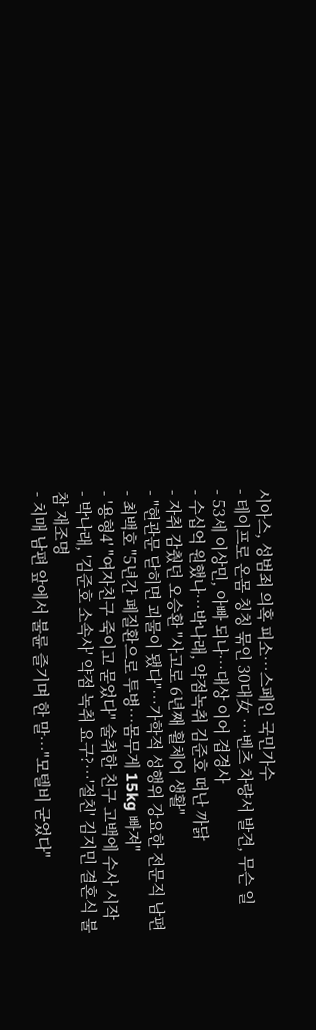시아스, 성범죄 의혹 피소…스페인 국민가수
- 테이프로 온몸 칭칭 묶인 30대女 …벤츠 차량서 발견, 무슨 일
- 53세 이상민, 아빠 되나…대상 이어 겹경사
- 수십억 원했나…박나래, 약점녹취 김준호 떠난 까닭
- 자취 감췄던 오승환 "사고로 6년째 휠체어 생활"
- "현관문 닫히면 괴물이 됐다"…가학적 성행위 강요한 전문직 남편
- 최백호 "5년간 폐질환으로 투병…몸무게 15kg 빠져"
- '용형4' "여자친구 죽이고 묻었다" 술취한 친구 고백에 수사 시작
- 박나래, '김준호 소속사' 약점 녹취 요구?…'절친' 김지민 결혼식 불참 재조명
- 치매 남편 앞에서 불륜 즐기며 한 말…"모텔비 굳었다"